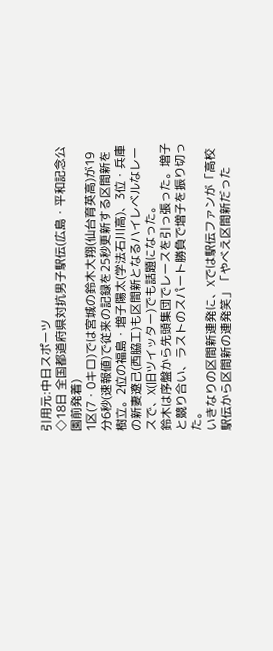引用元:中日スポーツ
◇18日 全国都道府県対抗男子駅伝(広島・平和記念公園前発着)
1区(7・0キロ)では宮城の鈴木大翔(仙台育英高)が19分6秒(速報値)で従来の記録を25秒更新する区間新を樹立。2位の福島・増子陽太(学法石川高)、3位・兵庫の新妻遼己(西脇工)も区間新となるハイレベルなレースで、X(旧ツイッター)でも話題になった。
鈴木は序盤から先頭集団でレースを引っ張った。増子と競り合い、ラストのスパート勝負で増子を振り切った。
いきなりの区間新連発に、Xでは駅伝ファンが「高校駅伝から区間新の連発笑」「やべえ区間新だった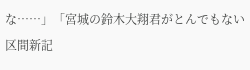な……」「宮城の鈴木大翔君がとんでもない区間新記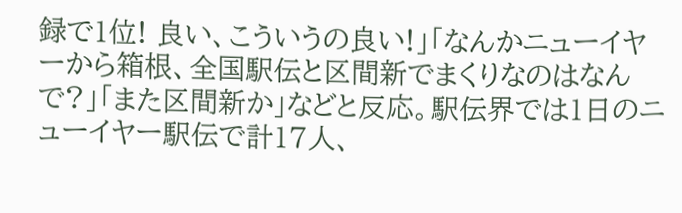録で1位! 良い、こういうの良い!」「なんかニューイヤーから箱根、全国駅伝と区間新でまくりなのはなんで?」「また区間新か」などと反応。駅伝界では1日のニューイヤー駅伝で計17人、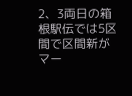2、3両日の箱根駅伝では5区間で区間新がマー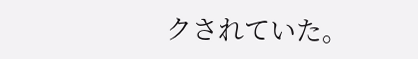クされていた。